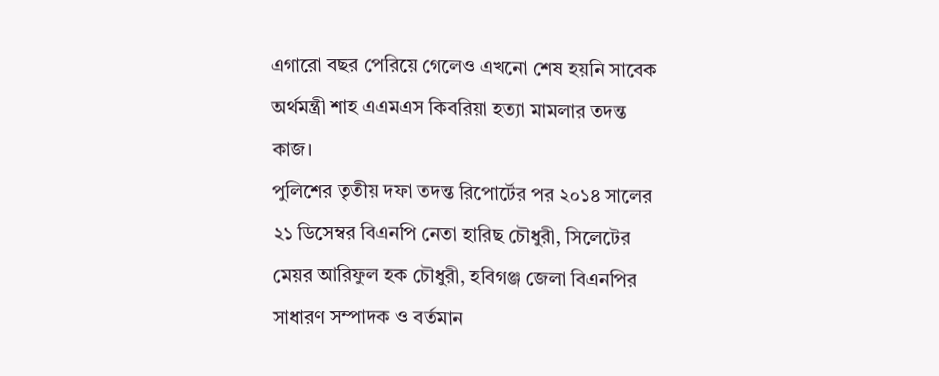এগারো বছর পেরিয়ে গেলেও এখনো শেষ হয়নি সাবেক অর্থমন্ত্রী শাহ এএমএস কিবরিয়া হত্যা মামলার তদন্ত কাজ।
পুলিশের তৃতীয় দফা তদন্ত রিপোর্টের পর ২০১৪ সালের ২১ ডিসেম্বর বিএনপি নেতা হারিছ চৌধুরী, সিলেটের মেয়র আরিফুল হক চৌধুরী, হবিগঞ্জ জেলা বিএনপির সাধারণ সম্পাদক ও বর্তমান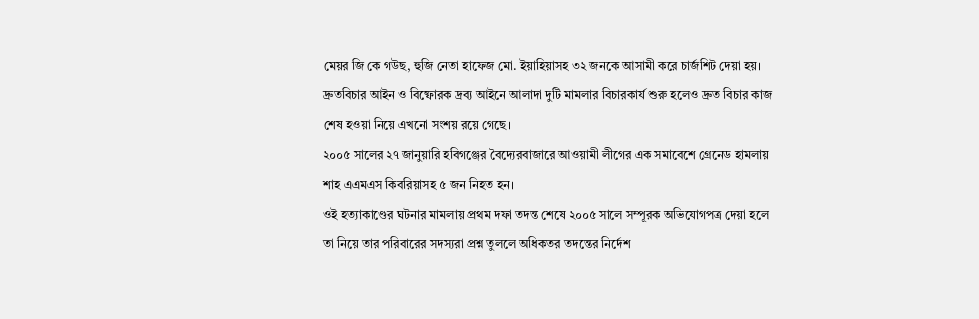মেয়র জি কে গউছ, হুজি নেতা হাফেজ মো. ইয়াহিয়াসহ ৩২ জনকে আসামী করে চার্জশিট দেয়া হয়।
দ্রুতবিচার আইন ও বিষ্ফোরক দ্রব্য আইনে আলাদা দুটি মামলার বিচারকার্য শুরু হলেও দ্রুত বিচার কাজ শেষ হওয়া নিয়ে এখনো সংশয় রয়ে গেছে।
২০০৫ সালের ২৭ জানুয়ারি হবিগঞ্জের বৈদ্যেরবাজারে আওয়ামী লীগের এক সমাবেশে গ্রেনেড হামলায় শাহ এএমএস কিবরিয়াসহ ৫ জন নিহত হন।
ওই হত্যাকাণ্ডের ঘটনার মামলায় প্রথম দফা তদন্ত শেষে ২০০৫ সালে সম্পূরক অভিযোগপত্র দেয়া হলে তা নিয়ে তার পরিবারের সদস্যরা প্রশ্ন তুললে অধিকতর তদন্তের নির্দেশ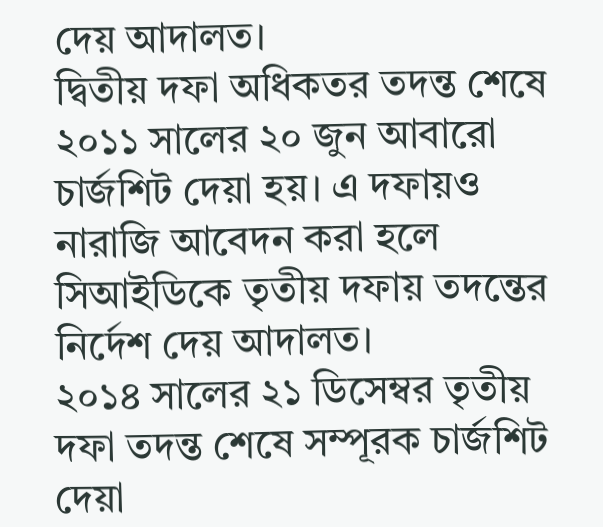দেয় আদালত।
দ্বিতীয় দফা অধিকতর তদন্ত শেষে ২০১১ সালের ২০ জুন আবারো চার্জশিট দেয়া হয়। এ দফায়ও নারাজি আবেদন করা হলে সিআইডিকে তৃতীয় দফায় তদন্তের নির্দেশ দেয় আদালত।
২০১৪ সালের ২১ ডিসেম্বর তৃতীয় দফা তদন্ত শেষে সম্পূরক চার্জশিট দেয়া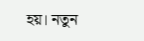হয়। নতুন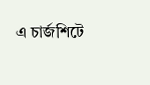এ চার্জশিটে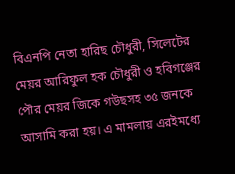বিএনপি নেতা হারিছ চৌধুরী, সিলেটের মেয়র আরিফুল হক চৌধুরী ও হবিগঞ্জের পৌর মেয়র জিকে গউছসহ ৩৫ জনকে আসামি করা হয়। এ মামলায় এরইমধ্যে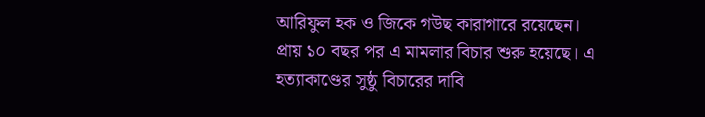আরিফুল হক ও জিকে গউছ কারাগারে রয়েছেন।
প্রায় ১০ বছর পর এ মামলার বিচার শুরু হয়েছে। এ হত্যাকাণ্ডের সুষ্ঠু বিচারের দাবি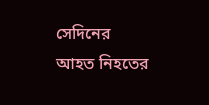সেদিনের আহত নিহতের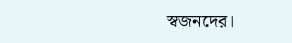স্বজনদের।